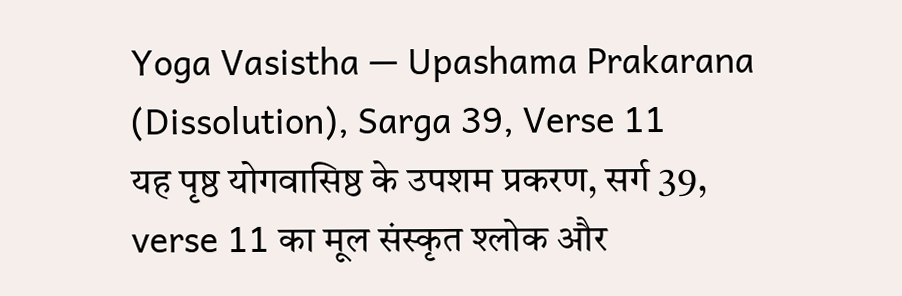Yoga Vasistha — Upashama Prakarana (Dissolution), Sarga 39, Verse 11
यह पृष्ठ योगवासिष्ठ के उपशम प्रकरण, सर्ग 39, verse 11 का मूल संस्कृत श्लोक और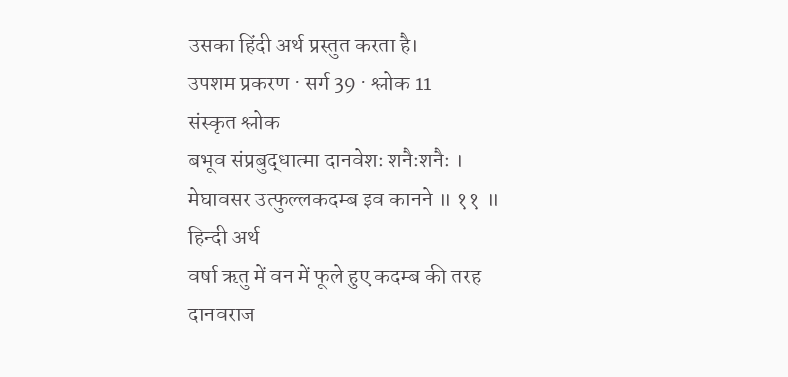उसका हिंदी अर्थ प्रस्तुत करता है।
उपशम प्रकरण · सर्ग 39 · श्लोक 11
संस्कृत श्लोक
बभूव संप्रबुद्धात्मा दानवेशः शनैःशनैः ।
मेघावसर उत्फुल्लकदम्ब इव कानने ॥ ११ ॥
हिन्दी अर्थ
वर्षा ऋतु में वन में फूले हुए कदम्ब की तरह दानवराज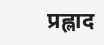प्रह्लाद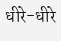धीरे-धीरे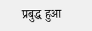प्रबुद्ध हुआ